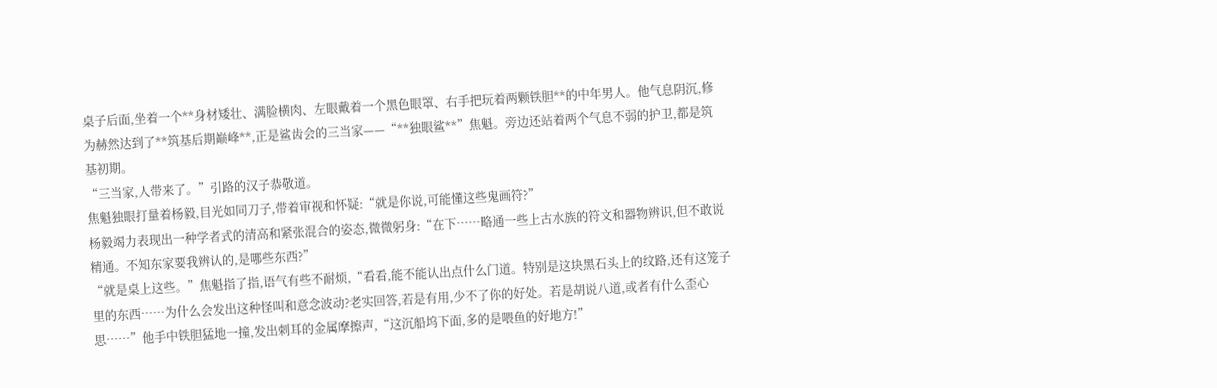桌子后面,坐着一个**身材矮壮、满脸横肉、左眼戴着一个黑色眼罩、右手把玩着两颗铁胆**的中年男人。他气息阴沉,修为赫然达到了**筑基后期巅峰**,正是鲨齿会的三当家——“**独眼鲨**”焦魁。旁边还站着两个气息不弱的护卫,都是筑基初期。
“三当家,人带来了。”引路的汉子恭敬道。
焦魁独眼打量着杨毅,目光如同刀子,带着审视和怀疑:“就是你说,可能懂这些鬼画符?”
杨毅竭力表现出一种学者式的清高和紧张混合的姿态,微微躬身:“在下……略通一些上古水族的符文和器物辨识,但不敢说精通。不知东家要我辨认的,是哪些东西?”
“就是桌上这些。”焦魁指了指,语气有些不耐烦,“看看,能不能认出点什么门道。特别是这块黑石头上的纹路,还有这笼子里的东西……为什么会发出这种怪叫和意念波动?老实回答,若是有用,少不了你的好处。若是胡说八道,或者有什么歪心思……”他手中铁胆猛地一撞,发出刺耳的金属摩擦声,“这沉船坞下面,多的是喂鱼的好地方!”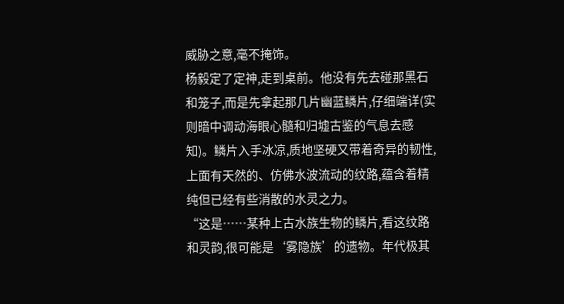威胁之意,毫不掩饰。
杨毅定了定神,走到桌前。他没有先去碰那黑石和笼子,而是先拿起那几片幽蓝鳞片,仔细端详(实则暗中调动海眼心髓和归墟古鉴的气息去感知)。鳞片入手冰凉,质地坚硬又带着奇异的韧性,上面有天然的、仿佛水波流动的纹路,蕴含着精纯但已经有些消散的水灵之力。
“这是……某种上古水族生物的鳞片,看这纹路和灵韵,很可能是‘雾隐族’的遗物。年代极其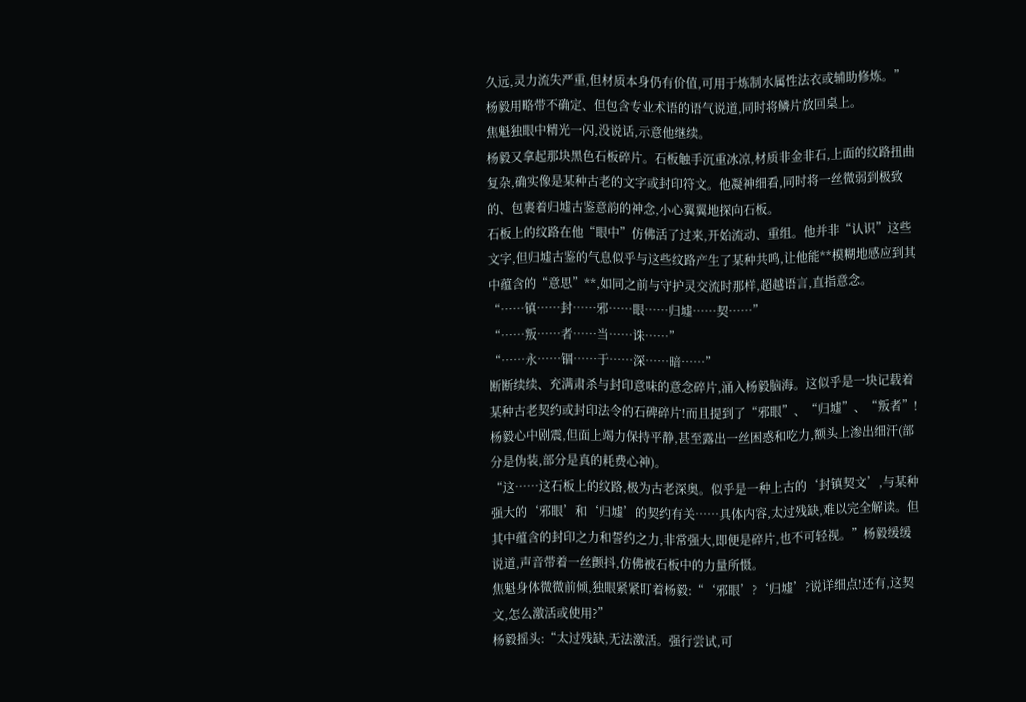久远,灵力流失严重,但材质本身仍有价值,可用于炼制水属性法衣或辅助修炼。”杨毅用略带不确定、但包含专业术语的语气说道,同时将鳞片放回桌上。
焦魁独眼中精光一闪,没说话,示意他继续。
杨毅又拿起那块黑色石板碎片。石板触手沉重冰凉,材质非金非石,上面的纹路扭曲复杂,确实像是某种古老的文字或封印符文。他凝神细看,同时将一丝微弱到极致的、包裹着归墟古鉴意韵的神念,小心翼翼地探向石板。
石板上的纹路在他“眼中”仿佛活了过来,开始流动、重组。他并非“认识”这些文字,但归墟古鉴的气息似乎与这些纹路产生了某种共鸣,让他能**模糊地感应到其中蕴含的“意思”**,如同之前与守护灵交流时那样,超越语言,直指意念。
“……镇……封……邪……眼……归墟……契……”
“……叛……者……当……诛……”
“……永……锢……于……深……暗……”
断断续续、充满肃杀与封印意味的意念碎片,涌入杨毅脑海。这似乎是一块记载着某种古老契约或封印法令的石碑碎片!而且提到了“邪眼”、“归墟”、“叛者”!
杨毅心中剧震,但面上竭力保持平静,甚至露出一丝困惑和吃力,额头上渗出细汗(部分是伪装,部分是真的耗费心神)。
“这……这石板上的纹路,极为古老深奥。似乎是一种上古的‘封镇契文’,与某种强大的‘邪眼’和‘归墟’的契约有关……具体内容,太过残缺,难以完全解读。但其中蕴含的封印之力和誓约之力,非常强大,即便是碎片,也不可轻视。”杨毅缓缓说道,声音带着一丝颤抖,仿佛被石板中的力量所慑。
焦魁身体微微前倾,独眼紧紧盯着杨毅:“‘邪眼’?‘归墟’?说详细点!还有,这契文,怎么激活或使用?”
杨毅摇头:“太过残缺,无法激活。强行尝试,可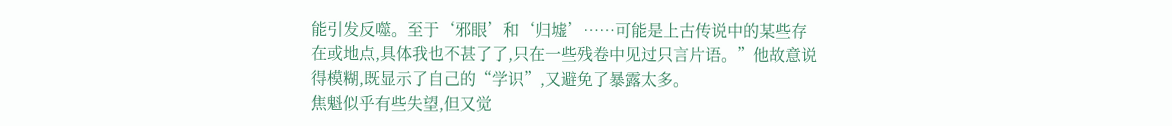能引发反噬。至于‘邪眼’和‘归墟’……可能是上古传说中的某些存在或地点,具体我也不甚了了,只在一些残卷中见过只言片语。”他故意说得模糊,既显示了自己的“学识”,又避免了暴露太多。
焦魁似乎有些失望,但又觉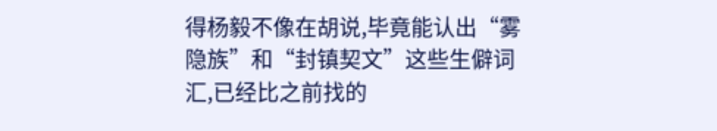得杨毅不像在胡说,毕竟能认出“雾隐族”和“封镇契文”这些生僻词汇,已经比之前找的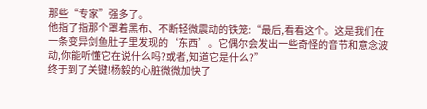那些“专家”强多了。
他指了指那个罩着黑布、不断轻微震动的铁笼:“最后,看看这个。这是我们在一条变异剑鱼肚子里发现的‘东西’。它偶尔会发出一些奇怪的音节和意念波动,你能听懂它在说什么吗?或者,知道它是什么?”
终于到了关键!杨毅的心脏微微加快了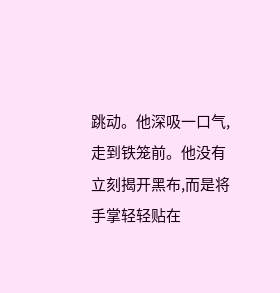跳动。他深吸一口气,走到铁笼前。他没有立刻揭开黑布,而是将手掌轻轻贴在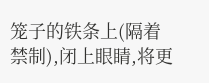笼子的铁条上(隔着禁制),闭上眼睛,将更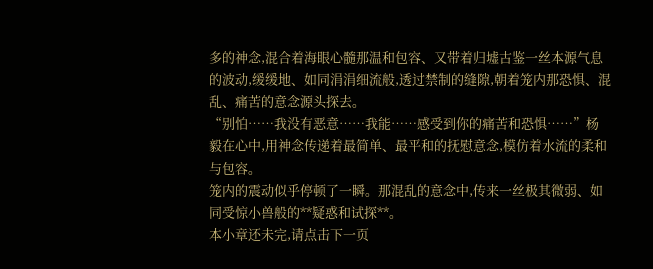多的神念,混合着海眼心髓那温和包容、又带着归墟古鉴一丝本源气息的波动,缓缓地、如同涓涓细流般,透过禁制的缝隙,朝着笼内那恐惧、混乱、痛苦的意念源头探去。
“别怕……我没有恶意……我能……感受到你的痛苦和恐惧……”杨毅在心中,用神念传递着最简单、最平和的抚慰意念,模仿着水流的柔和与包容。
笼内的震动似乎停顿了一瞬。那混乱的意念中,传来一丝极其微弱、如同受惊小兽般的**疑惑和试探**。
本小章还未完,请点击下一页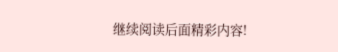继续阅读后面精彩内容!